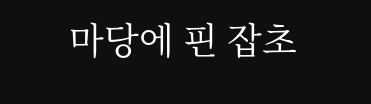마당에 핀 잡초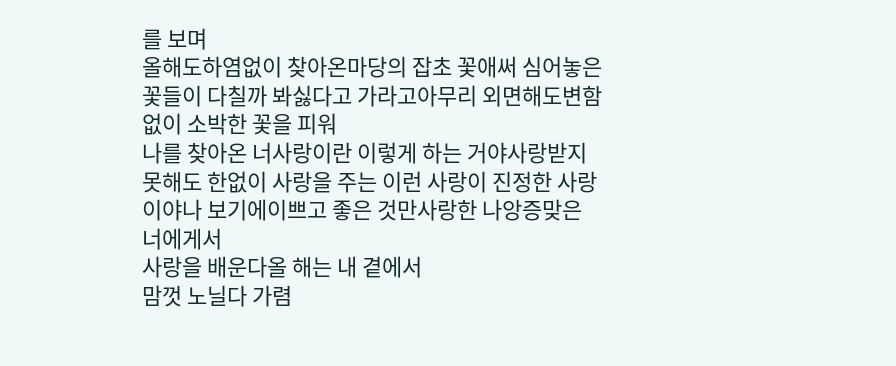를 보며
올해도하염없이 찾아온마당의 잡초 꽃애써 심어놓은꽃들이 다칠까 봐싫다고 가라고아무리 외면해도변함없이 소박한 꽃을 피워
나를 찾아온 너사랑이란 이렇게 하는 거야사랑받지 못해도 한없이 사랑을 주는 이런 사랑이 진정한 사랑이야나 보기에이쁘고 좋은 것만사랑한 나앙증맞은 너에게서
사랑을 배운다올 해는 내 곁에서
맘껏 노닐다 가렴